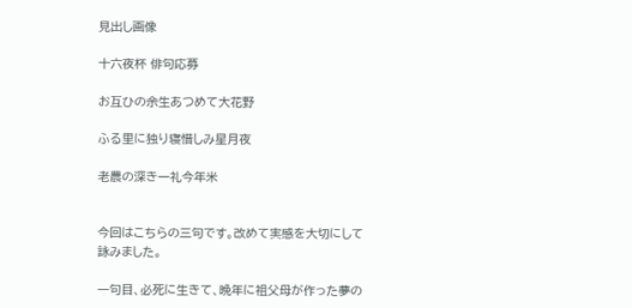見出し画像

十六夜杯 俳句応募

お互ひの余生あつめて大花野

ふる里に独り寝惜しみ星月夜

老農の深き一礼今年米


今回はこちらの三句です。改めて実感を大切にして詠みました。

一句目、必死に生きて、晩年に祖父母が作った夢の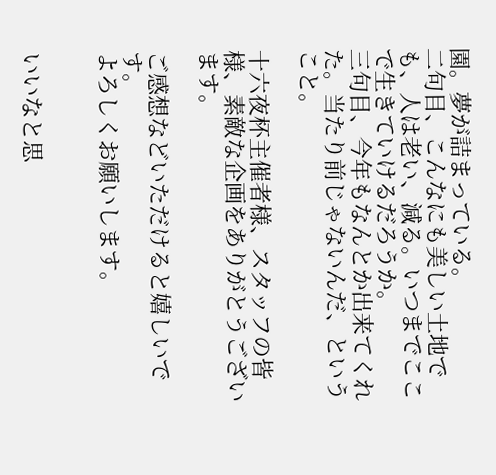園。夢が詰まっている。
二句目、こんなにも美しい土地でも、人は老い、減る。いつまでここで生きていけるだろうか。
三句目、今年もなんとか出来てくれた。当たり前じゃないんだ、ということ。

十六夜杯主催者様、スタッフの皆様、素敵な企画をありがとうございます。

ご感想などいただけると嬉しいです。
よろしくお願いします。


いいなと思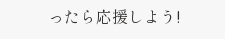ったら応援しよう!